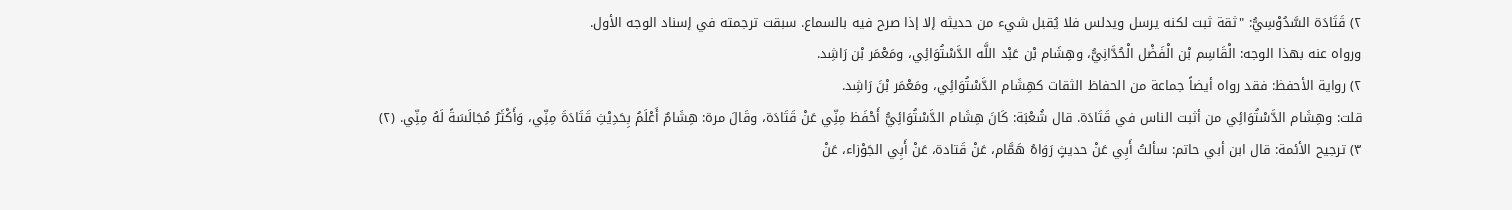٢) قَتَادَة السَّدُوْسِيُّ: "ثقة ثبت لكنه يرسل ويدلس فلا يُقبل شيء من حديثه إلا إذا صرح فيه بالسماع. سبقت ترجمته في إسناد الوجه الأول.
ورواه عنه بهذا الوجه: الْقَاسِم بْن الْفَضْل الْحُدَّانِيُّ، وهِشَام بْن عَبْد اللَّه الدَّسْتُوَائِي، ومَعْمَر بْن رَاشِد.
٢) رواية الأحفظ: فقد رواه أيضاً جماعة من الحفاظ الثقات كهِشَام الدَّسْتُوَائِي، ومَعْمَر بْنَ رَاشِد.
قلت: وهِشَام الدَّسْتُوَائِي من أثبت الناس في قَتَادَة. قال شُعْبَة: كَانَ هِشَام الدَّسْتُوَائِيُّ أَحْفَظ مِنِّي عَنْ قَتَادَة، وقَالَ مرة: هِشَامٌ أَعْلَمُ بِحَدِيْثِ قَتَادَةَ مِنِّي، وَأَكْثَرُ مُجَالَسَةً لَهُ مِنِّي. (٢)
٣) ترجيح الأئمة: قال ابن أبي حاتم: سألتُ أَبِي عَنْ حديثٍ رَوَاهُ هَمَّام، عَنْ قَتادة، عَنْ أَبِي الجَوْزاء، عَنْ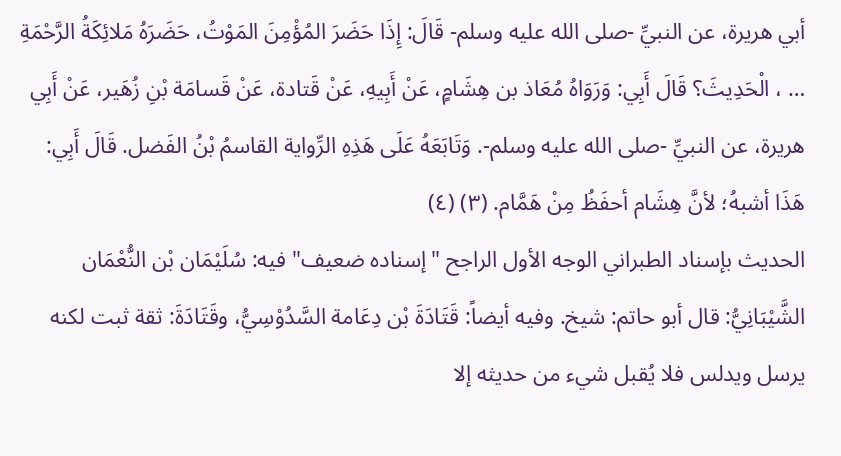أبي هريرة، عن النبيِّ -صلى الله عليه وسلم- قَالَ: إِذَا حَضَرَ المُؤْمِنَ المَوْتُ، حَضَرَهُ مَلائِكَةُ الرَّحْمَةِ … ، الْحَدِيثَ؟ قَالَ أَبِي: وَرَوَاهُ مُعَاذ بن هِشَامٍ، عَنْ أَبِيهِ، عَنْ قَتادة، عَنْ قَسامَة بْنِ زُهَير، عَنْ أَبِي هريرة، عن النبيِّ -صلى الله عليه وسلم-. وَتَابَعَهُ عَلَى هَذِهِ الرِّواية القاسمُ بْنُ الفَضل. قَالَ أَبِي: هَذَا أشبهُ؛ لأنَّ هِشَام أحفَظُ مِنْ هَمَّام. (٣) (٤)
الحديث بإسناد الطبراني الوجه الأول الراجح "إسناده ضعيف" فيه: سُلَيْمَان بْن النُّعْمَان الشَّيْبَانِيُّ: قال أبو حاتم: شيخ. وفيه أيضاً: قَتَادَةَ بْن دِعَامة السَّدُوْسِيُّ، وقَتَادَةَ: ثقة ثبت لكنه يرسل ويدلس فلا يُقبل شيء من حديثه إلا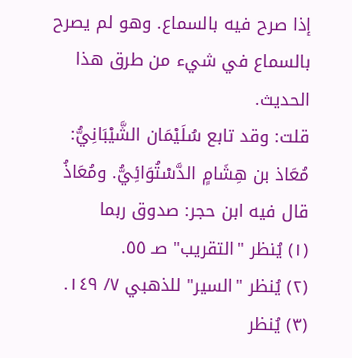إذا صرح فيه بالسماع. وهو لم يصرح بالسماع في شيء من طرق هذا الحديث.
قلت: وقد تابع سُلَيْمَان الشَّيْبَانِيُّ: مُعَاذ بن هِشَامٍ الدَّسْتُوَائِيُّ. ومُعَاذُ قال فيه ابن حجر: صدوق ربما
(١) يُنظر "التقريب" صـ ٥٥.
(٢) يُنظر "السير" للذهبي ٧/ ١٤٩.
(٣) يُنظر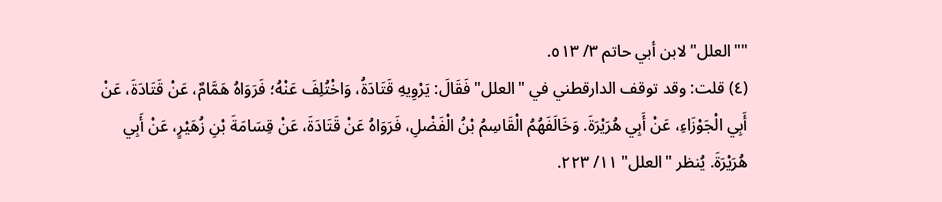""العلل" لابن أبي حاتم ٣/ ٥١٣.
(٤) قلت: وقد توقف الدارقطني في "العلل" فَقَالَ: يَرْوِيهِ قَتَادَةُ، وَاخْتُلِفَ عَنْهُ؛ فَرَوَاهُ هَمَّامٌ، عَنْ قَتَادَةَ، عَنْ أَبِي الْجَوْزَاءِ، عَنْ أَبِي هُرَيْرَةَ. وَخَالَفَهُمُ الْقَاسِمُ بْنُ الْفَضْلِ، فَرَوَاهُ عَنْ قَتَادَةَ، عَنْ قِسَامَةَ بْنِ زُهَيْرٍ، عَنْ أَبِي هُرَيْرَةَ. يُنظر "العلل" ١١/ ٢٢٣.